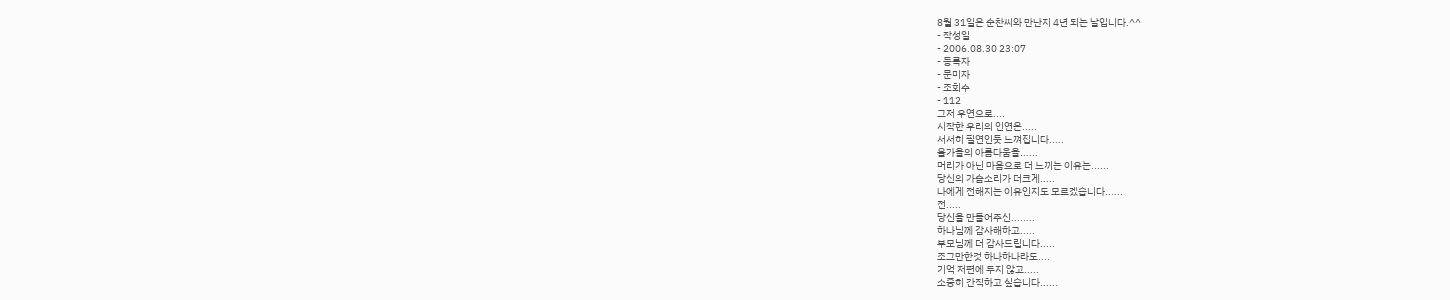8월 31일은 순찬씨와 만난지 4년 되는 날입니다.^^
- 작성일
- 2006.08.30 23:07
- 등록자
- 문미자
- 조회수
- 112
그저 우연으로....
시작한 우리의 인연은.....
서서히 필연인듯 느껴집니다.....
올가을의 아름다움을......
머리가 아닌 마음으로 더 느끼는 이유는......
당신의 가슴소리가 더크게.....
나에게 전해지는 이유인지도 모르겠습니다......
전.....
당신을 만들어주신........
하나님께 감사해하고.....
부모님께 더 감사드립니다.....
조그만한것 하나하나라도....
기억 저편에 두지 않고.....
소중히 간직하고 싶습니다......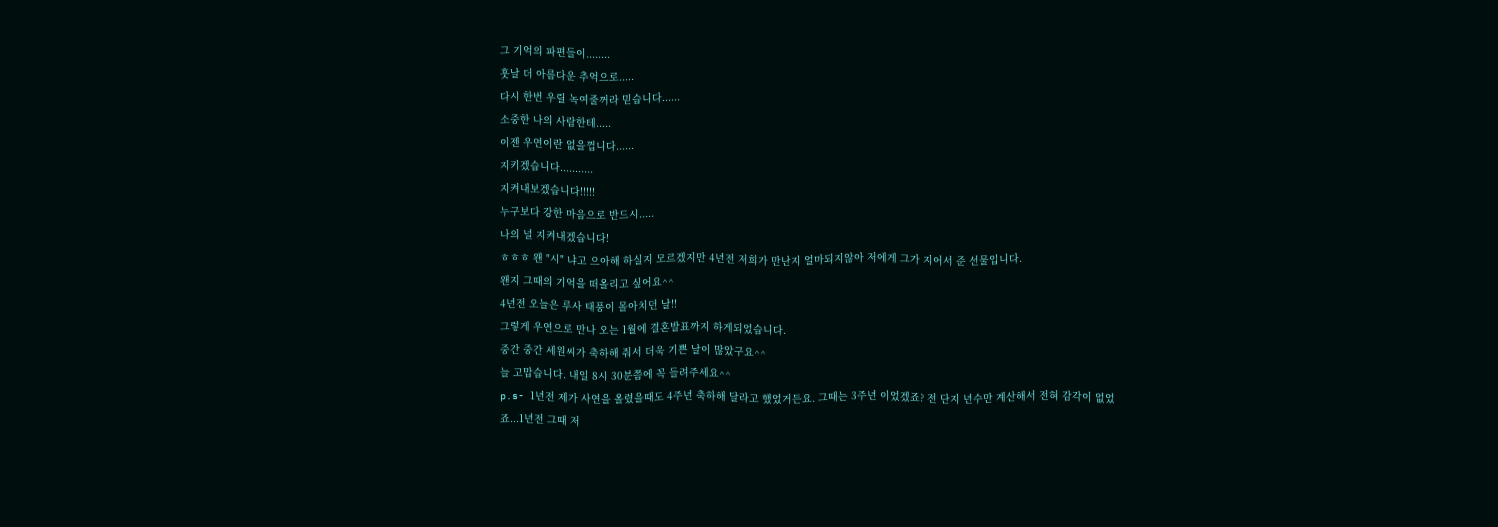그 기억의 파편들이........
훗날 더 아름다운 추억으로.....
다시 한번 우릴 녹여줄꺼라 믿습니다......
소중한 나의 사람한테.....
이젠 우연이란 없을껍니다......
지키겠습니다...........
지켜내보겠습니다!!!!!
누구보다 강한 마음으로 반드시.....
나의 널 지켜내겠습니다!
ㅎㅎㅎ 왠 "시" 냐고 으아해 하실지 모르겠지만 4년전 저희가 만난지 얼마되지않아 저에게 그가 지어서 준 선물입니다.
왠지 그때의 기억을 떠올리고 싶어요^^
4년전 오늘은 루사 태풍이 몰아치던 날!!
그렇게 우연으로 만나 오는 1월에 결혼발표까지 하게되었습니다.
중간 중간 세원씨가 축하해 줘서 더욱 기쁜 날이 많았구요^^
늘 고맙습니다. 내일 8시 30분쯤에 꼭 들려주세요^^
p.s- 1년전 제가 사연을 올렸을때도 4주년 축하해 달라고 했었거든요. 그때는 3주년 이었겠죠? 전 단지 년수만 계산해서 전혀 감각이 없었죠...1년전 그때 저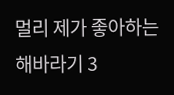멀리 제가 좋아하는 해바라기 3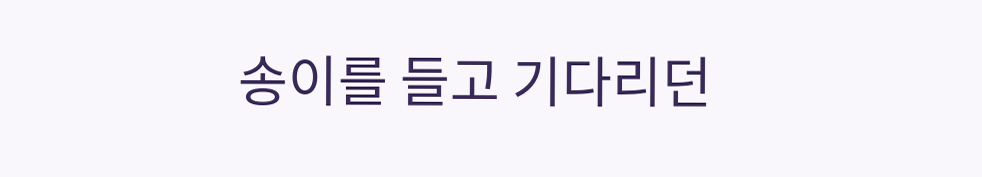송이를 들고 기다리던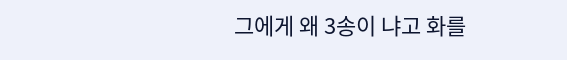그에게 왜 3송이 냐고 화를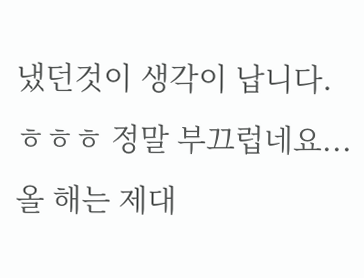냈던것이 생각이 납니다.ㅎㅎㅎ 정말 부끄럽네요...올 해는 제대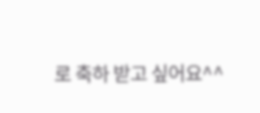로 축하 받고 싶어요^^